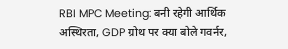RBI MPC Meeting: बनी रहेगी आर्थिक अस्थिरता, GDP ग्रोथ पर क्या बोले गवर्नर,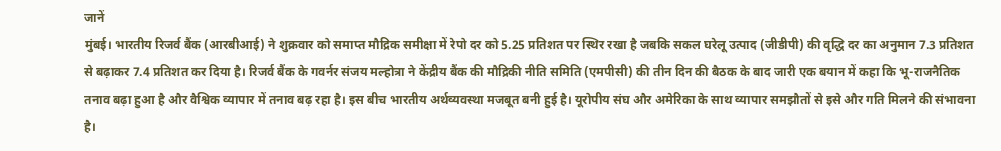जानें
मुंबई। भारतीय रिजर्व बैंक (आरबीआई) ने शुक्रवार को समाप्त मौद्रिक समीक्षा में रेपो दर को 5.25 प्रतिशत पर स्थिर रखा है जबकि सकल घरेलू उत्पाद (जीडीपी) की वृद्धि दर का अनुमान 7.3 प्रतिशत से बढ़ाकर 7.4 प्रतिशत कर दिया है। रिजर्व बैंक के गवर्नर संजय मल्होत्रा ने केंद्रीय बैंक की मौद्रिकी नीति समिति (एमपीसी) की तीन दिन की बैठक के बाद जारी एक बयान में कहा कि भू-राजनैतिक तनाव बढ़ा हुआ है और वैश्विक व्यापार में तनाव बढ़ रहा है। इस बीच भारतीय अर्थव्यवस्था मजबूत बनी हुई है। यूरोपीय संघ और अमेरिका के साथ व्यापार समझौतों से इसे और गति मिलने की संभावना है।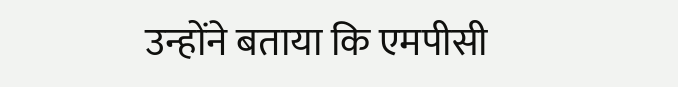उन्होंने बताया कि एमपीसी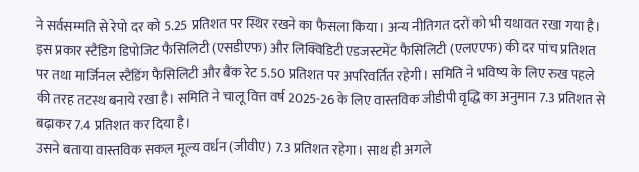ने सर्वसम्मति से रेपो दर को 5.25 प्रतिशत पर स्थिर रखने का फैसला किया। अन्य नीतिगत दरों को भी यथावत रखा गया है। इस प्रकार स्टैंडिग डिपोजिट फैसिलिटी (एसडीएफ) और लिक्विडिटी एडजस्टमेंट फैसिलिटी (एलएएफ) की दर पांच प्रतिशत पर तथा मार्जिनल स्टैंडिंग फैसिलिटी और बैंक रेट 5.50 प्रतिशत पर अपरिवर्तित रहेगी। समिति ने भविष्य के लिए रुख पहले की तरह तटस्थ बनाये रखा है। समिति ने चालू वित्त वर्ष 2025-26 के लिए वास्तविक जीडीपी वृद्धि का अनुमान 7.3 प्रतिशत से बढ़ाकर 7.4 प्रतिशत कर दिया है।
उसने बताया वास्तविक सकल मूल्य वर्धन (जीवीए) 7.3 प्रतिशत रहेगा। साथ ही अगले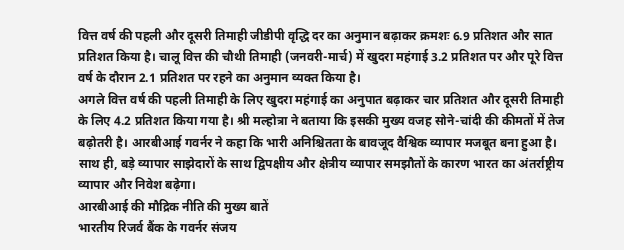वित्त वर्ष की पहली और दूसरी तिमाही जीडीपी वृद्धि दर का अनुमान बढ़ाकर क्रमशः 6.9 प्रतिशत और सात प्रतिशत किया है। चालू वित्त की चौथी तिमाही (जनवरी-मार्च) में खुदरा महंगाई 3.2 प्रतिशत पर और पूरे वित्त वर्ष के दौरान 2.1 प्रतिशत पर रहने का अनुमान व्यक्त किया है।
अगले वित्त वर्ष की पहली तिमाही के लिए खुदरा महंगाई का अनुपात बढ़ाकर चार प्रतिशत और दूसरी तिमाही के लिए 4.2 प्रतिशत किया गया है। श्री मल्होत्रा ने बताया कि इसकी मुख्य वजह सोने-चांदी की कीमतों में तेज बढ़ोतरी है। आरबीआई गवर्नर ने कहा कि भारी अनिश्चितता के बावजूद वैश्विक व्यापार मजबूत बना हुआ है। साथ ही, बड़े व्यापार साझेदारों के साथ द्विपक्षीय और क्षेत्रीय व्यापार समझौतों के कारण भारत का अंतर्राष्ट्रीय व्यापार और निवेश बढ़ेगा।
आरबीआई की मौद्रिक नीति की मुख्य बातें
भारतीय रिजर्व बैंक के गवर्नर संजय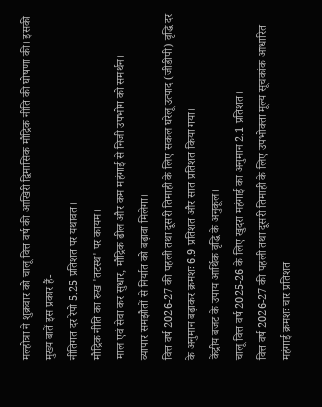मल्होत्रा ने शुक्रवार को चालू वित्त वर्ष की आखिरी द्विमासिक मौद्रिक नीति की घोषणा की। इसकी मुख्य बातें इस प्रकार हैं-
नीतिगत दर रेपो 5.25 प्रतिशत पर यथावत।
मौद्रिक नीति का रुख 'तटस्थ' पर कायम।
माल एवं सेवा कर सुधार, मौद्रिक ढील और कम महंगाई से निजी उपभोग को समर्थन।
व्यापार समझौतों से निर्यात को बढ़ावा मिलेगा।
वित्त वर्ष 2026-27 की पहली तथा दूसरी तिमाही के लिए सकल घरेलू उत्पाद (जीडीपी) वृद्धि दर के अनुमान बढ़ाकर क्रमशः 6.9 प्रतिशत और सात प्रतिशत किया गया।
केंद्रीय बजट के उपाय आर्थिक वृद्धि के अनुकूल।
चालू वित्त वर्ष 2025-26 के लिए खुदरा महंगाई का अनुमान 2.1 प्रतिशत।
वित्त वर्ष 2026-27 की पहली तथा दूसरी तिमाही के लिए उपभोक्ता मूल्य सूचकांक आधारित महंगाई क्रमशः चार प्रतिशत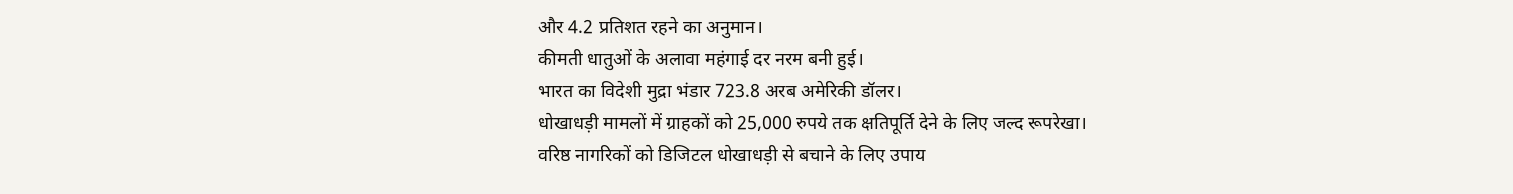और 4.2 प्रतिशत रहने का अनुमान।
कीमती धातुओं के अलावा महंगाई दर नरम बनी हुई।
भारत का विदेशी मुद्रा भंडार 723.8 अरब अमेरिकी डॉलर।
धोखाधड़ी मामलों में ग्राहकों को 25,000 रुपये तक क्षतिपूर्ति देने के लिए जल्द रूपरेखा।
वरिष्ठ नागरिकों को डिजिटल धोखाधड़ी से बचाने के लिए उपाय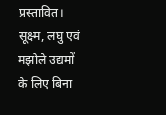प्रस्तावित।
सूक्ष्म, लघु एवं मझोले उद्यमों के लिए बिना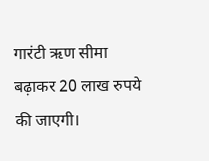गारंटी ऋण सीमा बढ़ाकर 20 लाख रुपये की जाएगी।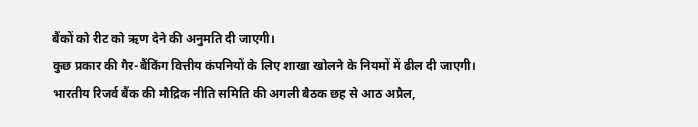बैंकों को रीट को ऋण देने की अनुमति दी जाएगी।
कुछ प्रकार की गैर-बैंकिंग वित्तीय कंपनियों के लिए शाखा खोलने के नियमों में ढील दी जाएगी।
भारतीय रिजर्व बैंक की मौद्रिक नीति समिति की अगली बैठक छह से आठ अप्रैल,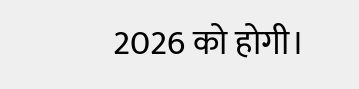2026 को होगी।